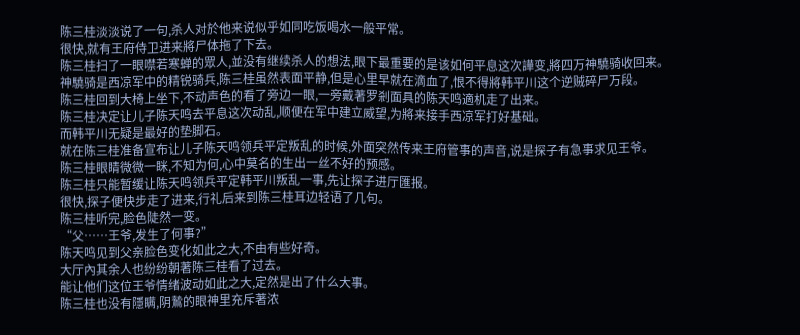陈三桂淡淡说了一句,杀人对於他来说似乎如同吃饭喝水一般平常。
很快,就有王府侍卫进来將尸体拖了下去。
陈三桂扫了一眼噤若寒蝉的眾人,並没有继续杀人的想法,眼下最重要的是该如何平息这次譁变,將四万神驍骑收回来。
神驍骑是西凉军中的精锐骑兵,陈三桂虽然表面平静,但是心里早就在滴血了,恨不得將韩平川这个逆贼碎尸万段。
陈三桂回到大椅上坐下,不动声色的看了旁边一眼,一旁戴著罗剎面具的陈天鸣適机走了出来。
陈三桂决定让儿子陈天鸣去平息这次动乱,顺便在军中建立威望,为將来接手西凉军打好基础。
而韩平川无疑是最好的垫脚石。
就在陈三桂准备宣布让儿子陈天鸣领兵平定叛乱的时候,外面突然传来王府管事的声音,说是探子有急事求见王爷。
陈三桂眼睛微微一眯,不知为何,心中莫名的生出一丝不好的预感。
陈三桂只能暂缓让陈天鸣领兵平定韩平川叛乱一事,先让探子进厅匯报。
很快,探子便快步走了进来,行礼后来到陈三桂耳边轻语了几句。
陈三桂听完,脸色陡然一变。
“父……王爷,发生了何事?”
陈天鸣见到父亲脸色变化如此之大,不由有些好奇。
大厅內其余人也纷纷朝著陈三桂看了过去。
能让他们这位王爷情绪波动如此之大,定然是出了什么大事。
陈三桂也没有隱瞒,阴鷙的眼神里充斥著浓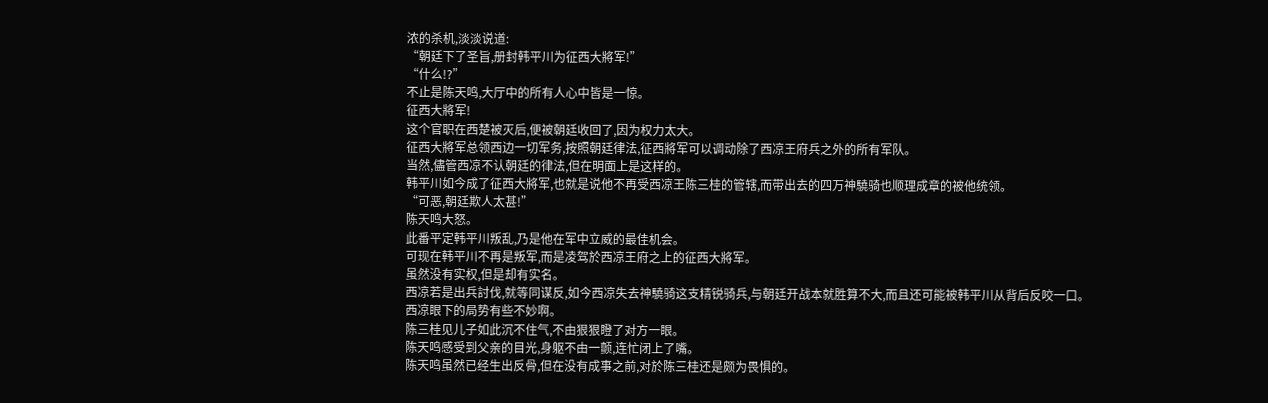浓的杀机,淡淡说道:
“朝廷下了圣旨,册封韩平川为征西大將军!”
“什么!?”
不止是陈天鸣,大厅中的所有人心中皆是一惊。
征西大將军!
这个官职在西楚被灭后,便被朝廷收回了,因为权力太大。
征西大將军总领西边一切军务,按照朝廷律法,征西將军可以调动除了西凉王府兵之外的所有军队。
当然,儘管西凉不认朝廷的律法,但在明面上是这样的。
韩平川如今成了征西大將军,也就是说他不再受西凉王陈三桂的管辖,而带出去的四万神驍骑也顺理成章的被他统领。
“可恶,朝廷欺人太甚!”
陈天鸣大怒。
此番平定韩平川叛乱,乃是他在军中立威的最佳机会。
可现在韩平川不再是叛军,而是凌驾於西凉王府之上的征西大將军。
虽然没有实权,但是却有实名。
西凉若是出兵討伐,就等同谋反,如今西凉失去神驍骑这支精锐骑兵,与朝廷开战本就胜算不大,而且还可能被韩平川从背后反咬一口。
西凉眼下的局势有些不妙啊。
陈三桂见儿子如此沉不住气,不由狠狠瞪了对方一眼。
陈天鸣感受到父亲的目光,身躯不由一颤,连忙闭上了嘴。
陈天鸣虽然已经生出反骨,但在没有成事之前,对於陈三桂还是颇为畏惧的。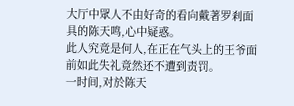大厅中眾人不由好奇的看向戴著罗剎面具的陈天鸣,心中疑惑。
此人究竟是何人,在正在气头上的王爷面前如此失礼竟然还不遭到责罚。
一时间,对於陈天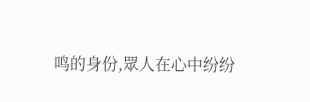鸣的身份,眾人在心中纷纷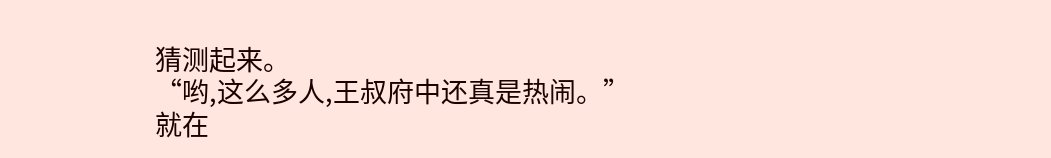猜测起来。
“哟,这么多人,王叔府中还真是热闹。”
就在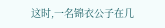这时,一名锦衣公子在几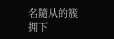名隨从的簇拥下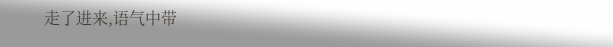走了进来,语气中带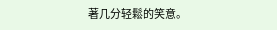著几分轻鬆的笑意。